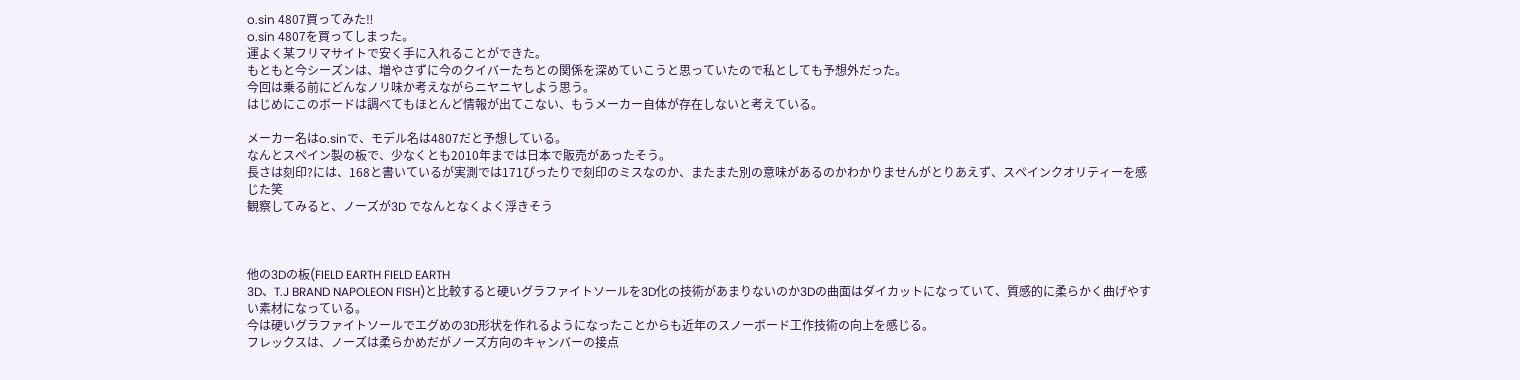o.sin 4807買ってみた‼
o.sin 4807を買ってしまった。
運よく某フリマサイトで安く手に入れることができた。
もともと今シーズンは、増やさずに今のクイバーたちとの関係を深めていこうと思っていたので私としても予想外だった。
今回は乗る前にどんなノリ味か考えながらニヤニヤしよう思う。
はじめにこのボードは調べてもほとんど情報が出てこない、もうメーカー自体が存在しないと考えている。

メーカー名はo.sinで、モデル名は4807だと予想している。
なんとスペイン製の板で、少なくとも2010年までは日本で販売があったそう。
長さは刻印?には、168と書いているが実測では171ぴったりで刻印のミスなのか、またまた別の意味があるのかわかりませんがとりあえず、スペインクオリティーを感じた笑
観察してみると、ノーズが3D でなんとなくよく浮きそう



他の3Dの板(FIELD EARTH FIELD EARTH
3D、T.J BRAND NAPOLEON FISH)と比較すると硬いグラファイトソールを3D化の技術があまりないのか3Dの曲面はダイカットになっていて、質感的に柔らかく曲げやすい素材になっている。
今は硬いグラファイトソールでエグめの3D形状を作れるようになったことからも近年のスノーボード工作技術の向上を感じる。
フレックスは、ノーズは柔らかめだがノーズ方向のキャンバーの接点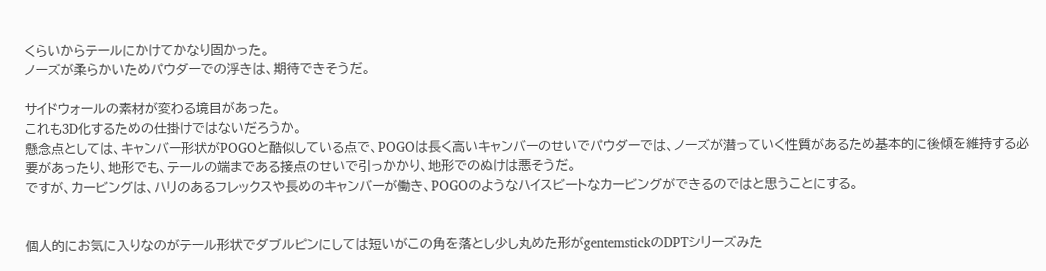くらいからテールにかけてかなり固かった。
ノーズが柔らかいためパウダーでの浮きは、期待できそうだ。

サイドウォールの素材が変わる境目があった。
これも3D化するための仕掛けではないだろうか。
懸念点としては、キャンバー形状がPOGOと酷似している点で、POGOは長く高いキャンバーのせいでパウダーでは、ノーズが潜っていく性質があるため基本的に後傾を維持する必要があったり、地形でも、テールの端まである接点のせいで引っかかり、地形でのぬけは悪そうだ。
ですが、カービングは、ハリのあるフレックスや長めのキャンバーが働き、POGOのようなハイスビートなカービングができるのではと思うことにする。


個人的にお気に入りなのがテール形状でダブルピンにしては短いがこの角を落とし少し丸めた形がgentemstickのDPTシリーズみた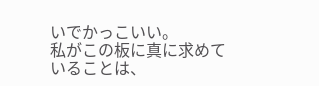いでかっこいい。
私がこの板に真に求めていることは、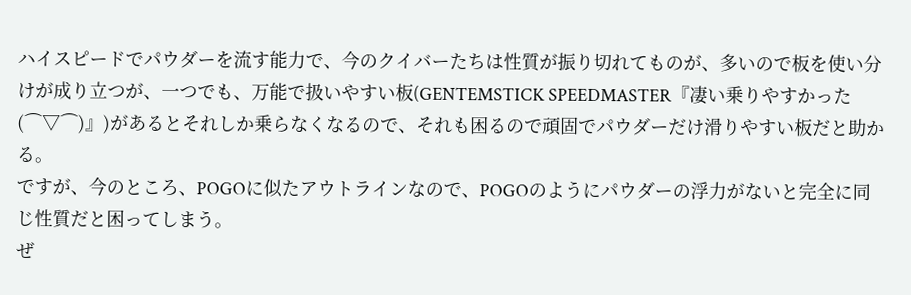ハイスピードでパウダーを流す能力で、今のクイバーたちは性質が振り切れてものが、多いので板を使い分けが成り立つが、一つでも、万能で扱いやすい板(GENTEMSTICK SPEEDMASTER『凄い乗りやすかった(⌒▽⌒)』)があるとそれしか乗らなくなるので、それも困るので頑固でパウダーだけ滑りやすい板だと助かる。
ですが、今のところ、POGOに似たアウトラインなので、POGOのようにパウダーの浮力がないと完全に同じ性質だと困ってしまう。
ぜ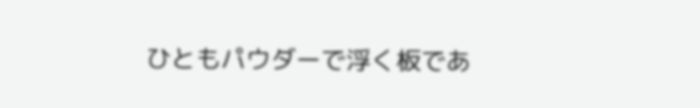ひともパウダーで浮く板であ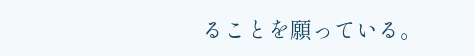ることを願っている。